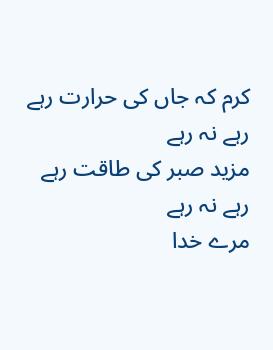کرم کہ جاں کی حرارت رہے رہے نہ رہے
مزید صبر کی طاقت رہے رہے نہ رہے
مرے خدا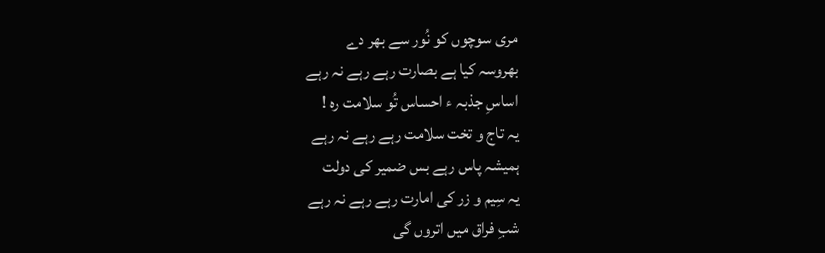مری سوچوں کو نُور سے بھر دے
بھروسہ کیا ہے بصارت رہے رہے نہ رہے
اساسِ جذبہ ء احساس تُو سلامت رہ !
یہ تاج و تخت سلامت رہے رہے نہ رہے
ہمیشہ پاس رہے بس ضمیر کی دولت
یہ سِیم و زر کی امارت رہے رہے نہ رہے
شبِ فراق میں اتروں گی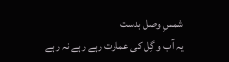شمسِ وصل بدست
یہ آب و گِل کی عمارت رہے رہے نہ رہے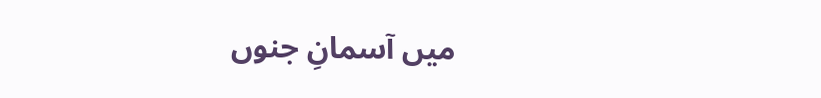میں آسمانِ جنوں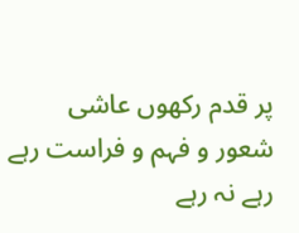پر قدم رکھوں عاشی
شعور و فہم و فراست رہے رہے نہ رہے